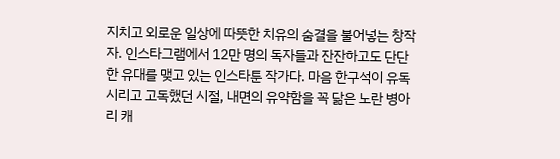지치고 외로운 일상에 따뜻한 치유의 숨결을 불어넣는 창작자. 인스타그램에서 12만 명의 독자들과 잔잔하고도 단단한 유대를 맺고 있는 인스타툰 작가다. 마음 한구석이 유독 시리고 고독했던 시절, 내면의 유약함을 꼭 닮은 노란 병아리 캐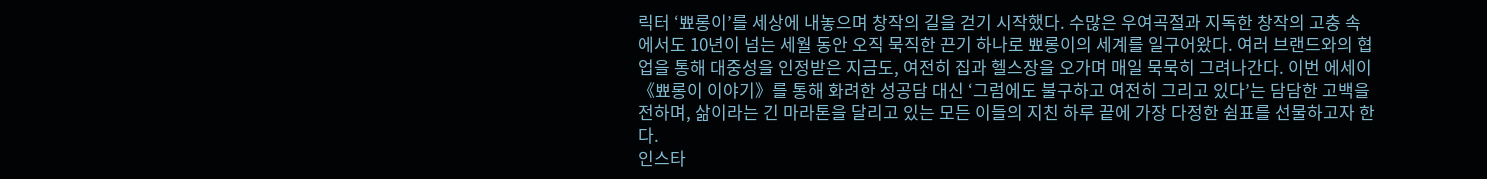릭터 ‘뾰롱이’를 세상에 내놓으며 창작의 길을 걷기 시작했다. 수많은 우여곡절과 지독한 창작의 고충 속에서도 10년이 넘는 세월 동안 오직 묵직한 끈기 하나로 뾰롱이의 세계를 일구어왔다. 여러 브랜드와의 협업을 통해 대중성을 인정받은 지금도, 여전히 집과 헬스장을 오가며 매일 묵묵히 그려나간다. 이번 에세이 《뾰롱이 이야기》를 통해 화려한 성공담 대신 ‘그럼에도 불구하고 여전히 그리고 있다’는 담담한 고백을 전하며, 삶이라는 긴 마라톤을 달리고 있는 모든 이들의 지친 하루 끝에 가장 다정한 쉼표를 선물하고자 한다.
인스타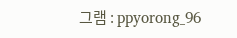그램 : ppyorong_96